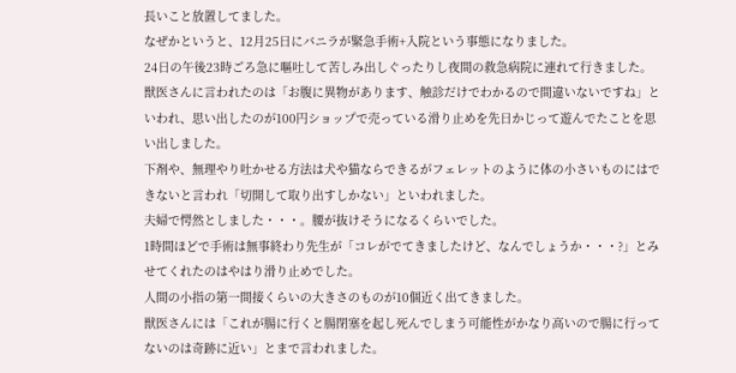長いこと放置してました。
なぜかというと、12月25日にバニラが緊急手術+入院という事態になりました。
24日の午後23時ごろ急に嘔吐して苦しみ出しぐったりし夜間の救急病院に連れて行きました。
獣医さんに言われたのは「お腹に異物があります、触診だけでわかるので間違いないですね」といわれ、思い出したのが100円ショップで売っている滑り止めを先日かじって遊んでたことを思い出しました。
下剤や、無理やり吐かせる方法は犬や猫ならできるがフェレットのように体の小さいものにはできないと言われ「切開して取り出すしかない」といわれました。
夫婦で愕然としました・・・。腰が抜けそうになるくらいでした。
1時間ほどで手術は無事終わり先生が「コレがでてきましたけど、なんでしょうか・・・?」とみせてくれたのはやはり滑り止めでした。
人間の小指の第一間接くらいの大きさのものが10個近く出てきました。
獣医さんには「これが腸に行くと腸閉塞を起し死んでしまう可能性がかなり高いので腸に行ってないのは奇跡に近い」とまで言われました。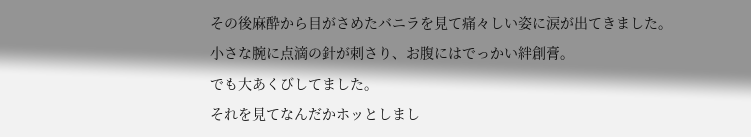その後麻酔から目がさめたバニラを見て痛々しい姿に涙が出てきました。
小さな腕に点滴の針が刺さり、お腹にはでっかい絆創膏。
でも大あくびしてました。
それを見てなんだかホッとしまし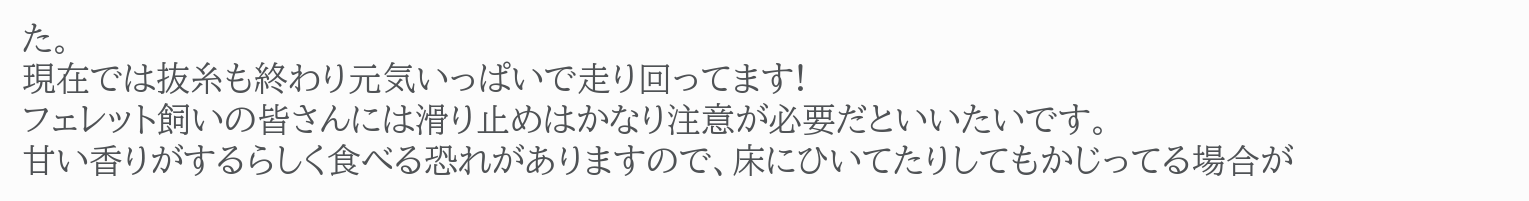た。
現在では抜糸も終わり元気いっぱいで走り回ってます!
フェレット飼いの皆さんには滑り止めはかなり注意が必要だといいたいです。
甘い香りがするらしく食べる恐れがありますので、床にひいてたりしてもかじってる場合が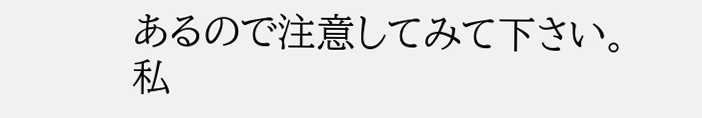あるので注意してみて下さい。
私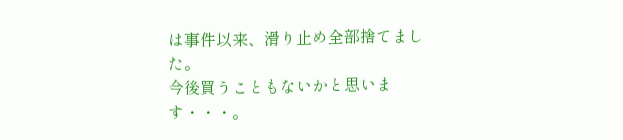は事件以来、滑り止め全部捨てました。
今後買うこともないかと思います・・・。